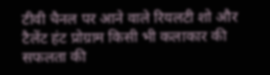टीवी चैनल पर आने वाले रियलटी शो और टैलेंट हंट प्रोग्राम किसी भी कलाकार की सफलता की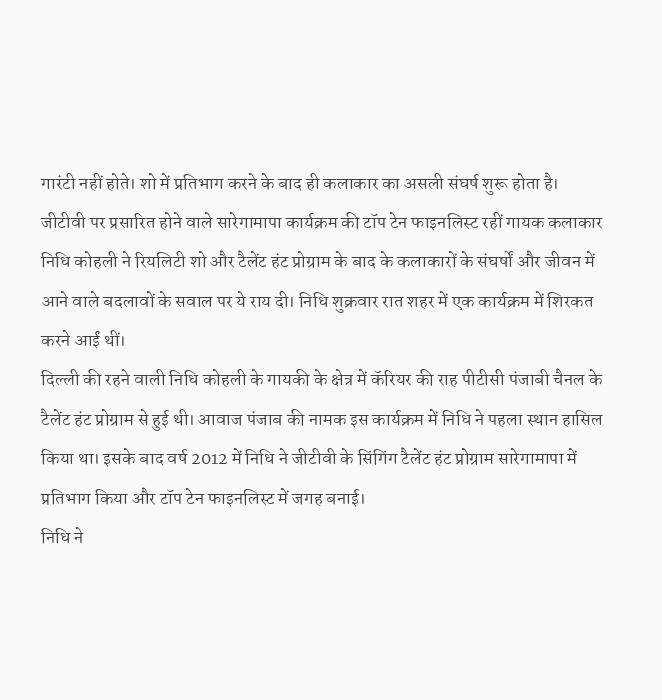गारंटी नहीं होते। शो में प्रतिभाग करने के बाद ही कलाकार का असली संघर्ष शुरू होता है।
जीटीवी पर प्रसारित होने वाले सारेगामापा कार्यक्रम की टॉप टेन फाइनलिस्ट रहीं गायक कलाकार निधि कोहली ने रियलिटी शो और टैलेंट हंट प्रोग्राम के बाद के कलाकारों के संघर्षों और जीवन में आने वाले बदलावों के सवाल पर ये राय दी। निधि शुक्रवार रात शहर में एक कार्यक्रम में शिरकत करने आईं थीं।
दिल्ली की रहने वाली निधि कोहली के गायकी के क्षेत्र में कॅरियर की राह पीटीसी पंजाबी चैनल के टैलेंट हंट प्रोग्राम से हुई थी। आवाज पंजाब की नामक इस कार्यक्रम में निधि ने पहला स्थान हासिल किया था। इसके बाद वर्ष 2012 में निधि ने जीटीवी के सिंगिंग टैलेंट हंट प्रोग्राम सारेगामापा में प्रतिभाग किया और टॉप टेन फाइनलिस्ट में जगह बनाई।
निधि ने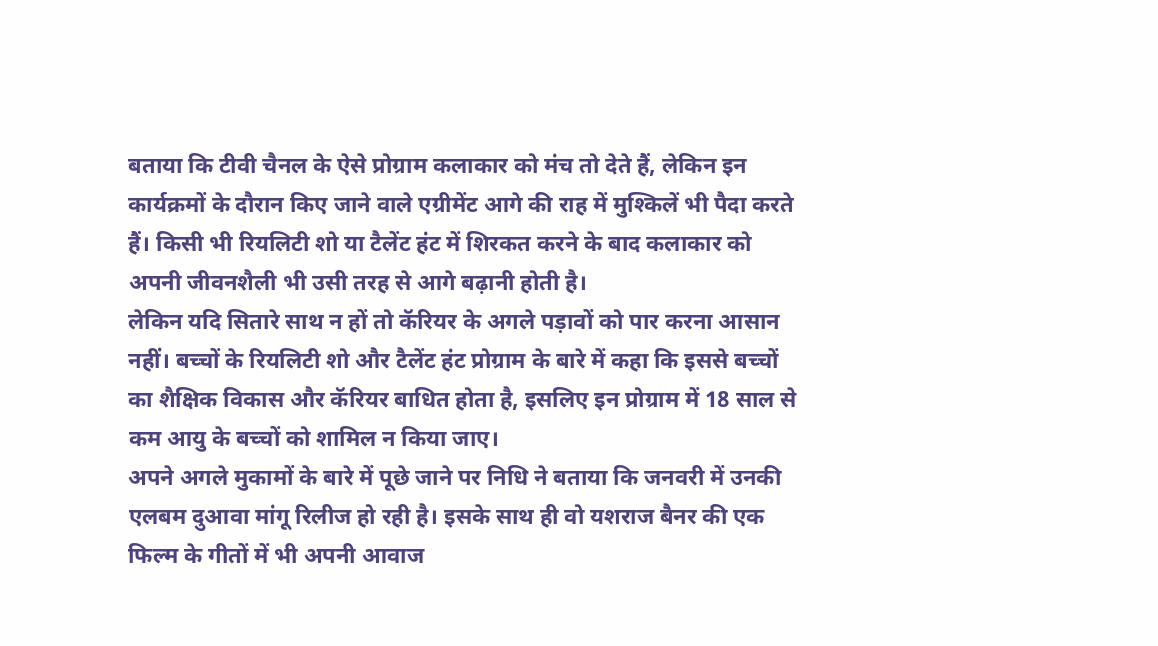बताया कि टीवी चैनल के ऐसे प्रोग्राम कलाकार को मंच तो देते हैं, लेकिन इन कार्यक्रमों के दौरान किए जाने वाले एग्रीमेंट आगे की राह में मुश्किलें भी पैदा करते हैं। किसी भी रियलिटी शो या टैलेंट हंट में शिरकत करने के बाद कलाकार को अपनी जीवनशैली भी उसी तरह से आगे बढ़ानी होती है।
लेकिन यदि सितारे साथ न हों तो कॅरियर के अगले पड़ावों को पार करना आसान नहीं। बच्चों के रियलिटी शो और टैलेंट हंट प्रोग्राम के बारे में कहा कि इससे बच्चों का शैक्षिक विकास और कॅरियर बाधित होता है, इसलिए इन प्रोग्राम में 18 साल से कम आयु के बच्चों को शामिल न किया जाए।
अपने अगले मुकामों के बारे में पूछे जाने पर निधि ने बताया कि जनवरी में उनकी एलबम दुआवा मांगू रिलीज हो रही है। इसके साथ ही वो यशराज बैनर की एक फिल्म के गीतों में भी अपनी आवाज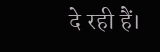दे रही हैं।